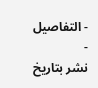- التفاصيل
-
نشر بتاريخ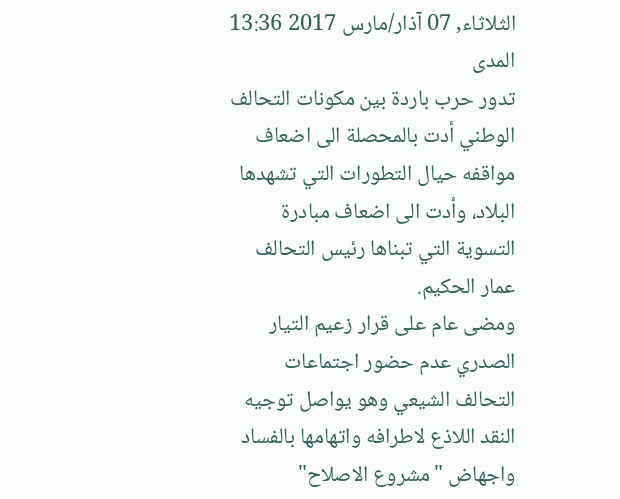الثلاثاء, 07 آذار/مارس 2017 13:36
المدى
تدور حرب باردة بين مكونات التحالف الوطني أدت بالمحصلة الى اضعاف مواقفه حيال التطورات التي تشهدها البلاد، وأدت الى اضعاف مبادرة التسوية التي تبناها رئيس التحالف عمار الحكيم.
ومضى عام على قرار زعيم التيار الصدري عدم حضور اجتماعات التحالف الشيعي وهو يواصل توجيه النقد اللاذع لاطرافه واتهامها بالفساد واجهاض "مشروع الاصلاح"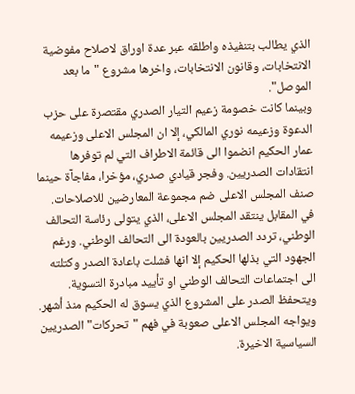الذي يطالب بتنفيذه واطلقه عبر عدة اوراق لاصلاح مفوضية الانتخابات، وقانون الانتخابات، واخرها مشروع "ما بعد الموصل".
وبينما كانت خصومة زعيم التيار الصدري مقتصرة على حزب الدعوة وزعيمه نوري المالكي، إلا ان المجلس الاعلى وزعيمه عمار الحكيم انضموا الى قائمة الاطراف التي لم توفرها انتقادات الصدريين. وفجر قيادي صدري، مؤخرا، مفاجآة حينما صنف المجلس الاعلى ضم مجموعة المعارضين للاصلاحات.
في المقابل ينتقد المجلس الاعلى، الذي يتولى رئاسة التحالف الوطني، تردد الصدريين بالعودة الى التحالف الوطني. ورغم الجهود التي بذلها الحكيم إلا انها فشلت باعادة الصدر وكتلته الى اجتماعات التحالف الوطني او تأييد مبادرة التسوية.
ويتحفظ الصدر على المشروع الذي يسوق له الحكيم منذ أشهر. ويواجه المجلس الاعلى صعوبة في فهم "تحركات" الصدريين السياسية الاخيرة.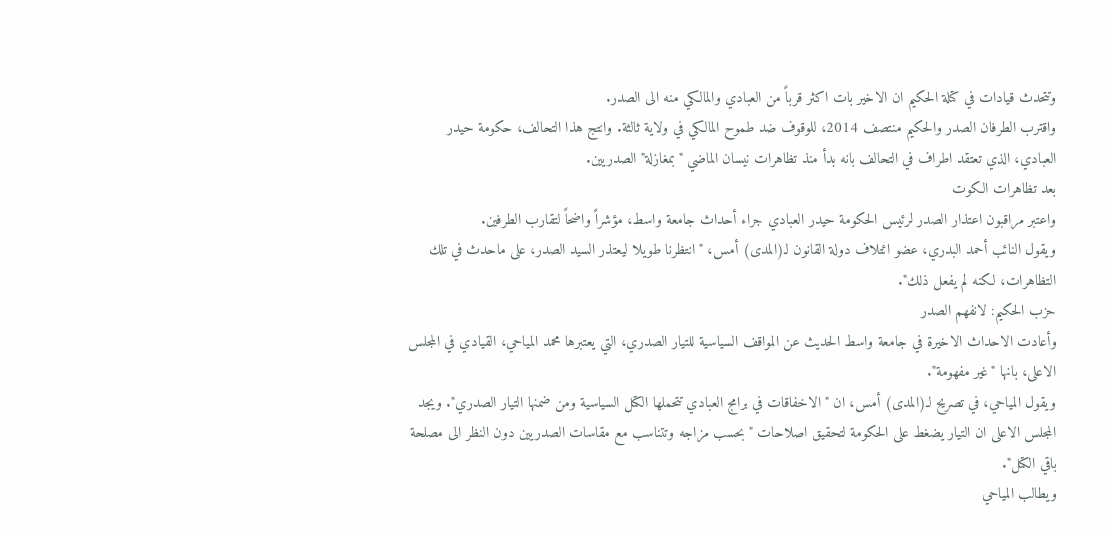وتتحدث قيادات في كتلة الحكيم ان الاخير بات اكثر قرباً من العبادي والمالكي منه الى الصدر.
واقترب الطرفان الصدر والحكيم منتصف 2014، للوقوف ضد طموح المالكي في ولاية ثالثة. وانتج هذا التحالف، حكومة حيدر العبادي، الذي تعتقد اطراف في التحالف بانه بدأ منذ تظاهرات نيسان الماضي "بمغازلة" الصدريين.
بعد تظاهرات الكوت
واعتبر مراقبون اعتذار الصدر لرئيس الحكومة حيدر العبادي جراء أحداث جامعة واسط، مؤشراً واضحاً لتقارب الطرفين.
ويقول النائب أحمد البدري، عضو ائتلاف دولة القانون لـ(المدى) أمس، "انتظرنا طويلا ليعتذر السيد الصدر، على ماحدث في تلك التظاهرات، لكنه لم يفعل ذلك".
حزب الحكيم: لانفهم الصدر
وأعادت الاحداث الاخيرة في جامعة واسط الحديث عن المواقف السياسية للتيار الصدري، التي يعتبرها محمد المياحي، القيادي في المجلس الاعلى، بانها "غير مفهومة".
ويقول المياحي، في تصريح لـ(المدى) أمس، ان "الاخفاقات في برامج العبادي تتحملها الكتل السياسية ومن ضمنها التيار الصدري". ويجد المجلس الاعلى ان التيار يضغط على الحكومة لتحقيق اصلاحات "بحسب مزاجه وتتناسب مع مقاسات الصدريين دون النظر الى مصلحة باقي الكتل".
ويطالب المياحي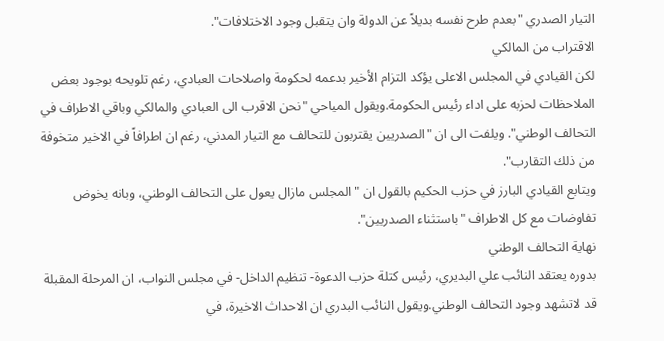التيار الصدري "بعدم طرح نفسه بديلاً عن الدولة وان يتقبل وجود الاختلافات".
الاقتراب من المالكي
لكن القيادي في المجلس الاعلى يؤكد التزام الأخير بدعمه لحكومة واصلاحات العبادي، رغم تلويحه بوجود بعض الملاحظات لحزبه على اداء رئيس الحكومة.ويقول المياحي "نحن الاقرب الى العبادي والمالكي وباقي الاطراف في التحالف الوطني". ويلفت الى ان "الصدريين يقتربون للتحالف مع التيار المدني، رغم ان اطرافاً في الاخير متخوفة من ذلك التقارب".
ويتابع القيادي البارز في حزب الحكيم بالقول ان "المجلس مازال يعول على التحالف الوطني، وبانه يخوض تفاوضات مع كل الاطراف "باستثناء الصدريين".
نهاية التحالف الوطني
بدوره يعتقد النائب علي البديري، رئيس كتلة حزب الدعوة- تنظيم الداخل- في مجلس النواب، ان المرحلة المقبلة قد لاتشهد وجود التحالف الوطني.ويقول النائب البدري ان الاحداث الاخيرة، في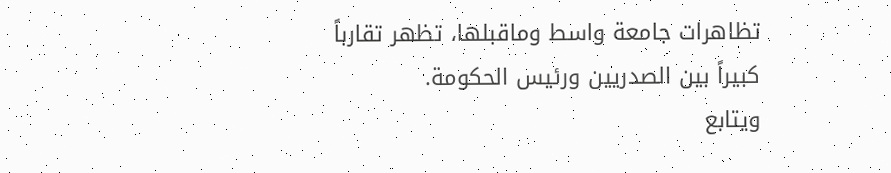تظاهرات جامعة واسط وماقبلها، تظهر تقارباً كبيراً بين الصدريين ورئيس الحكومة.
ويتابع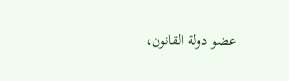عضو دولة القانون،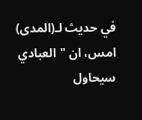في حديث لـ(المدى) امس، ان "العبادي سيحاول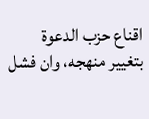اقناع حزب الدعوة بتغيير منهجه، وان فشل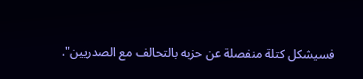فسيشكل كتلة منفصلة عن حزبه بالتحالف مع الصدريين".